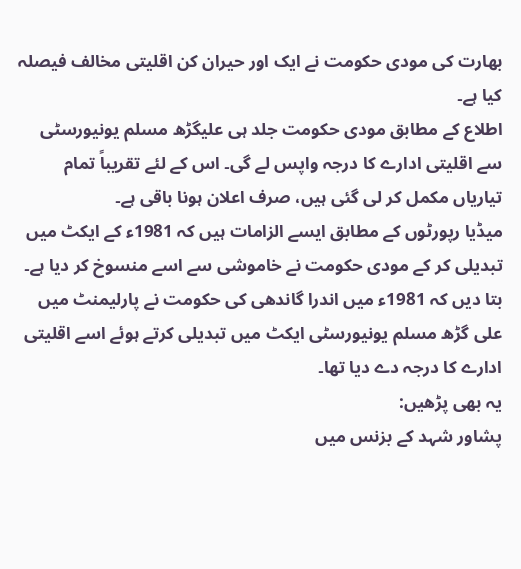بھارت کی مودی حکومت نے ایک اور حیران کن اقلیتی مخالف فیصلہ کیا ہے۔
اطلاع کے مطابق مودی حکومت جلد ہی علیگڑھ مسلم یونیورسٹی سے اقلیتی ادارے کا درجہ واپس لے گی۔ اس کے لئے تقریباً تمام تیاریاں مکمل کر لی گئی ہیں، صرف اعلان ہونا باقی ہے۔
میڈیا رپورٹوں کے مطابق ایسے الزامات ہیں کہ 1981ء کے ایکٹ میں تبدیلی کر کے مودی حکومت نے خاموشی سے اسے منسوخ کر دیا ہے۔ بتا دیں کہ 1981ء میں اندرا گاندھی کی حکومت نے پارلیمنٹ میں علی گڑھ مسلم یونیورسٹی ایکٹ میں تبدیلی کرتے ہوئے اسے اقلیتی ادارے کا درجہ دے دیا تھا۔
یہ بھی پڑھیں:
پشاور شہد کے بزنس میں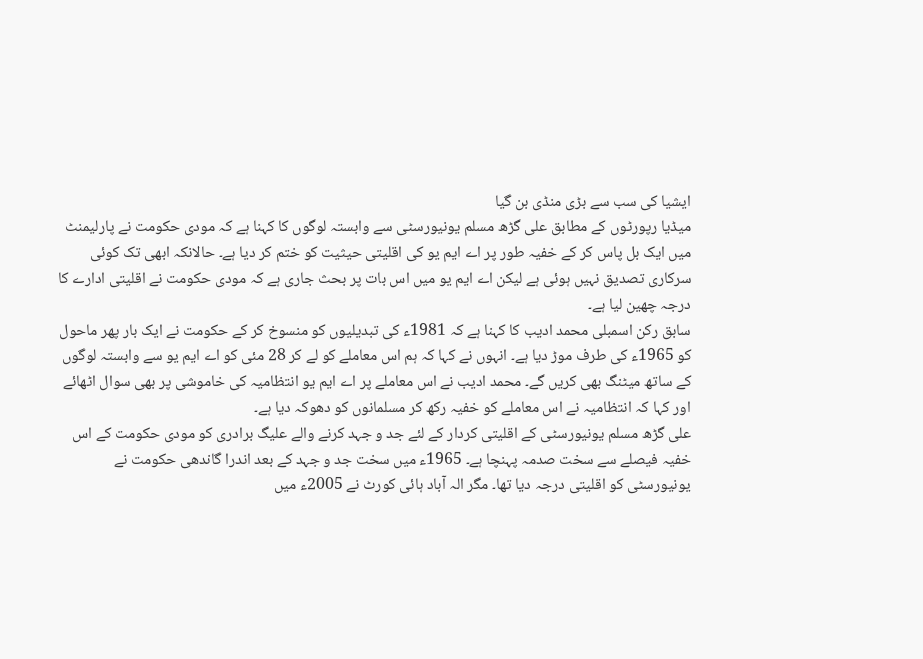ایشیا کی سب سے بڑی منڈی بن گیا
میڈیا رپورٹوں کے مطابق علی گڑھ مسلم یونیورسٹی سے وابستہ لوگوں کا کہنا ہے کہ مودی حکومت نے پارلیمنٹ میں ایک بل پاس کر کے خفیہ طور پر اے ایم یو کی اقلیتی حیثیت کو ختم کر دیا ہے۔ حالانکہ ابھی تک کوئی سرکاری تصدیق نہیں ہوئی ہے لیکن اے ایم یو میں اس بات پر بحث جاری ہے کہ مودی حکومت نے اقلیتی ادارے کا درجہ چھین لیا ہے۔
سابق رکن اسمبلی محمد ادیب کا کہنا ہے کہ 1981ء کی تبدیلیوں کو منسوخ کر کے حکومت نے ایک بار پھر ماحول کو 1965ء کی طرف موڑ دیا ہے۔ انہوں نے کہا کہ ہم اس معاملے کو لے کر 28 مئی کو اے ایم یو سے وابستہ لوگوں کے ساتھ میٹنگ بھی کریں گے۔ محمد ادیب نے اس معاملے پر اے ایم یو انتظامیہ کی خاموشی پر بھی سوال اٹھائے اور کہا کہ انتظامیہ نے اس معاملے کو خفیہ رکھ کر مسلمانوں کو دھوکہ دیا ہے۔
علی گڑھ مسلم یونیورسٹی کے اقلیتی کردار کے لئے جد و جہد کرنے والے علیگ برادری کو مودی حکومت کے اس خفیہ فیصلے سے سخت صدمہ پہنچا ہے۔ 1965ء میں سخت جد و جہد کے بعد اندرا گاندھی حکومت نے یونیورسٹی کو اقلیتی درجہ دیا تھا۔ مگر الہ آباد ہائی کورٹ نے 2005ء میں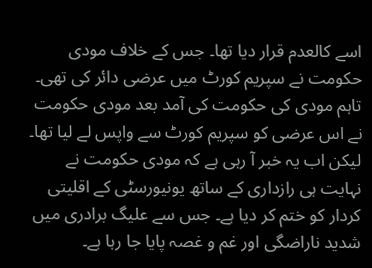اسے کالعدم قرار دیا تھا۔ جس کے خلاف مودی حکومت نے سپریم کورٹ میں عرضی دائر کی تھی۔
تاہم مودی کی حکومت کی آمد بعد مودی حکومت نے اس عرضی کو سپریم کورٹ سے واپس لے لیا تھا۔ لیکن اب یہ خبر آ رہی ہے کہ مودی حکومت نے نہایت ہی رازداری کے ساتھ یونیورسٹی کے اقلیتی کردار کو ختم کر دیا ہے۔ جس سے علیگ برادری میں شدید ناراضگی اور غم و غصہ پایا جا رہا ہے۔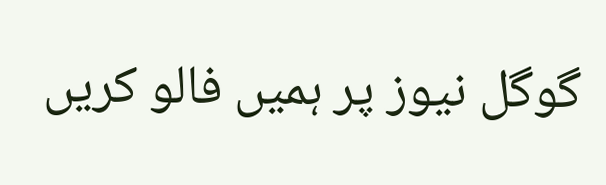گوگل نیوز پر ہمیں فالو کریں